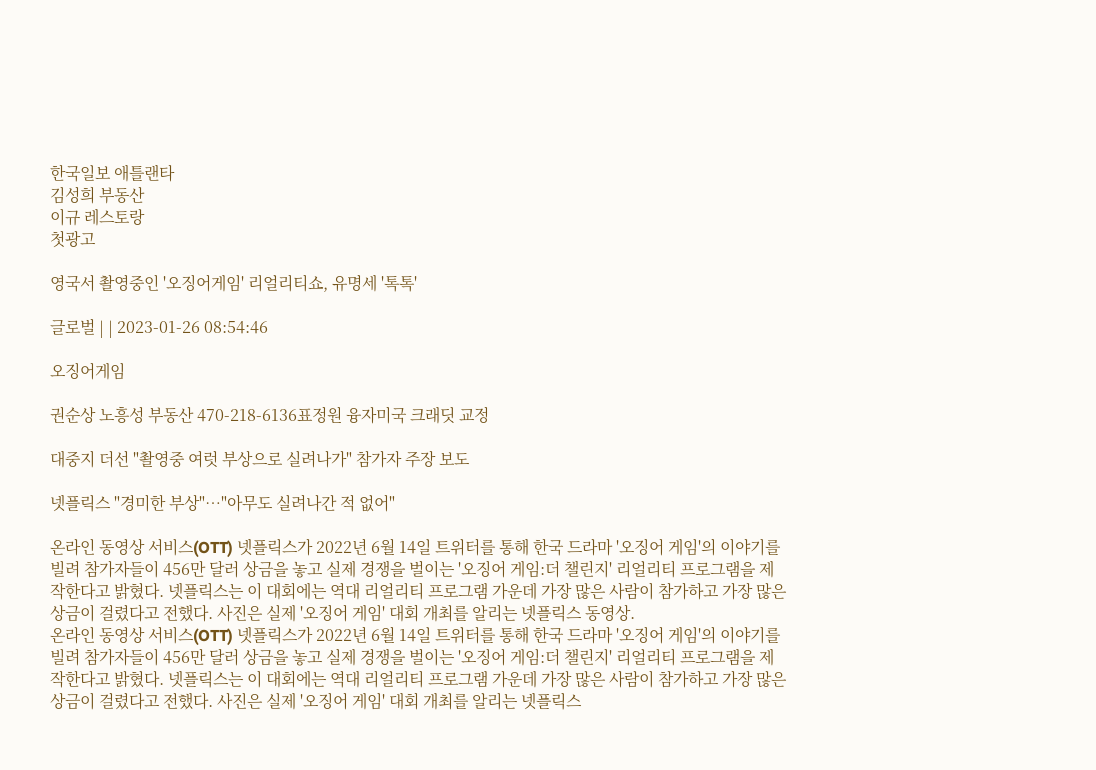한국일보 애틀랜타
김성희 부동산
이규 레스토랑
첫광고

영국서 촬영중인 '오징어게임' 리얼리티쇼, 유명세 '톡톡'

글로벌 | | 2023-01-26 08:54:46

오징어게임

권순상 노흥성 부동산 470-218-6136표정원 융자미국 크래딧 교정

대중지 더선 "촬영중 여럿 부상으로 실려나가" 참가자 주장 보도

넷플릭스 "경미한 부상"…"아무도 실려나간 적 없어"

온라인 동영상 서비스(OTT) 넷플릭스가 2022년 6월 14일 트위터를 통해 한국 드라마 '오징어 게임'의 이야기를 빌려 참가자들이 456만 달러 상금을 놓고 실제 경쟁을 벌이는 '오징어 게임:더 챌린지' 리얼리티 프로그램을 제작한다고 밝혔다. 넷플릭스는 이 대회에는 역대 리얼리티 프로그램 가운데 가장 많은 사람이 참가하고 가장 많은 상금이 걸렸다고 전했다. 사진은 실제 '오징어 게임' 대회 개최를 알리는 넷플릭스 동영상.
온라인 동영상 서비스(OTT) 넷플릭스가 2022년 6월 14일 트위터를 통해 한국 드라마 '오징어 게임'의 이야기를 빌려 참가자들이 456만 달러 상금을 놓고 실제 경쟁을 벌이는 '오징어 게임:더 챌린지' 리얼리티 프로그램을 제작한다고 밝혔다. 넷플릭스는 이 대회에는 역대 리얼리티 프로그램 가운데 가장 많은 사람이 참가하고 가장 많은 상금이 걸렸다고 전했다. 사진은 실제 '오징어 게임' 대회 개최를 알리는 넷플릭스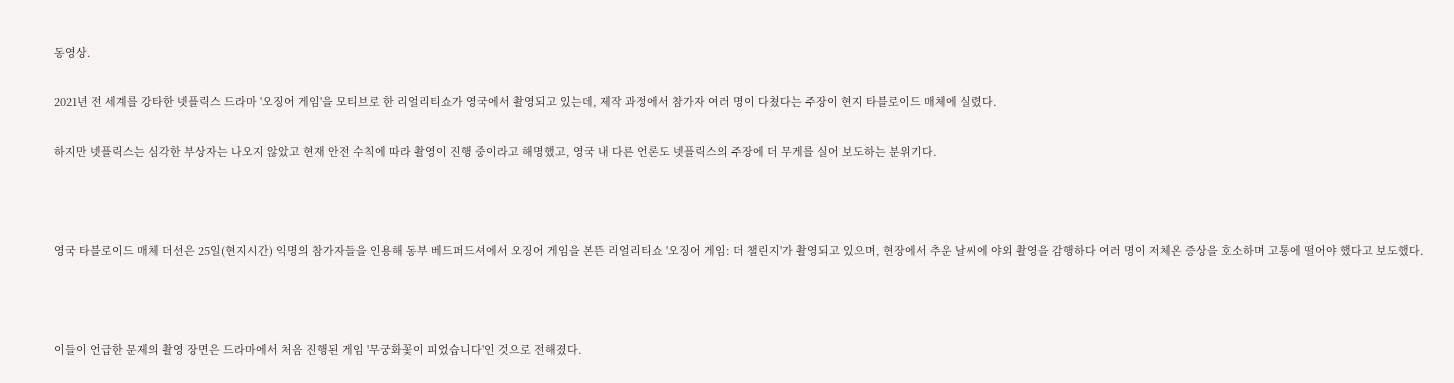동영상.

2021년 전 세계를 강타한 넷플릭스 드라마 '오징어 게임'을 모티브로 한 리얼리티쇼가 영국에서 촬영되고 있는데, 제작 과정에서 참가자 여러 명이 다쳤다는 주장이 현지 타블로이드 매체에 실렸다.

하지만 넷플릭스는 심각한 부상자는 나오지 않았고 현재 안전 수칙에 따라 촬영이 진행 중이라고 해명했고, 영국 내 다른 언론도 넷플릭스의 주장에 더 무게를 실어 보도하는 분위기다.



영국 타블로이드 매체 더선은 25일(현지시간) 익명의 참가자들을 인용해 동부 베드퍼드셔에서 오징어 게임을 본뜬 리얼리티쇼 '오징어 게임: 더 챌린지'가 촬영되고 있으며, 현장에서 추운 날씨에 야외 촬영을 감행하다 여러 명이 저체온 증상을 호소하며 고통에 떨어야 했다고 보도했다.



이들이 언급한 문제의 촬영 장면은 드라마에서 처음 진행된 게임 '무궁화꽃이 피었습니다'인 것으로 전해졌다.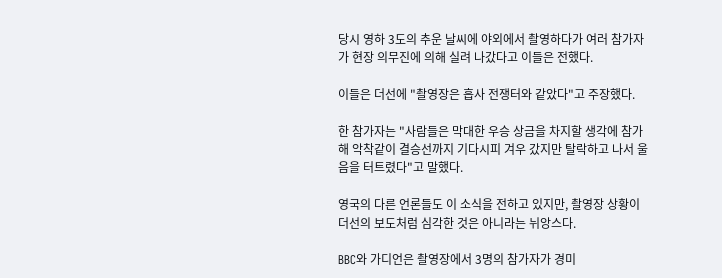당시 영하 3도의 추운 날씨에 야외에서 촬영하다가 여러 참가자가 현장 의무진에 의해 실려 나갔다고 이들은 전했다.

이들은 더선에 "촬영장은 흡사 전쟁터와 같았다"고 주장했다.

한 참가자는 "사람들은 막대한 우승 상금을 차지할 생각에 참가해 악착같이 결승선까지 기다시피 겨우 갔지만 탈락하고 나서 울음을 터트렸다"고 말했다.

영국의 다른 언론들도 이 소식을 전하고 있지만, 촬영장 상황이 더선의 보도처럼 심각한 것은 아니라는 뉘앙스다.

BBC와 가디언은 촬영장에서 3명의 참가자가 경미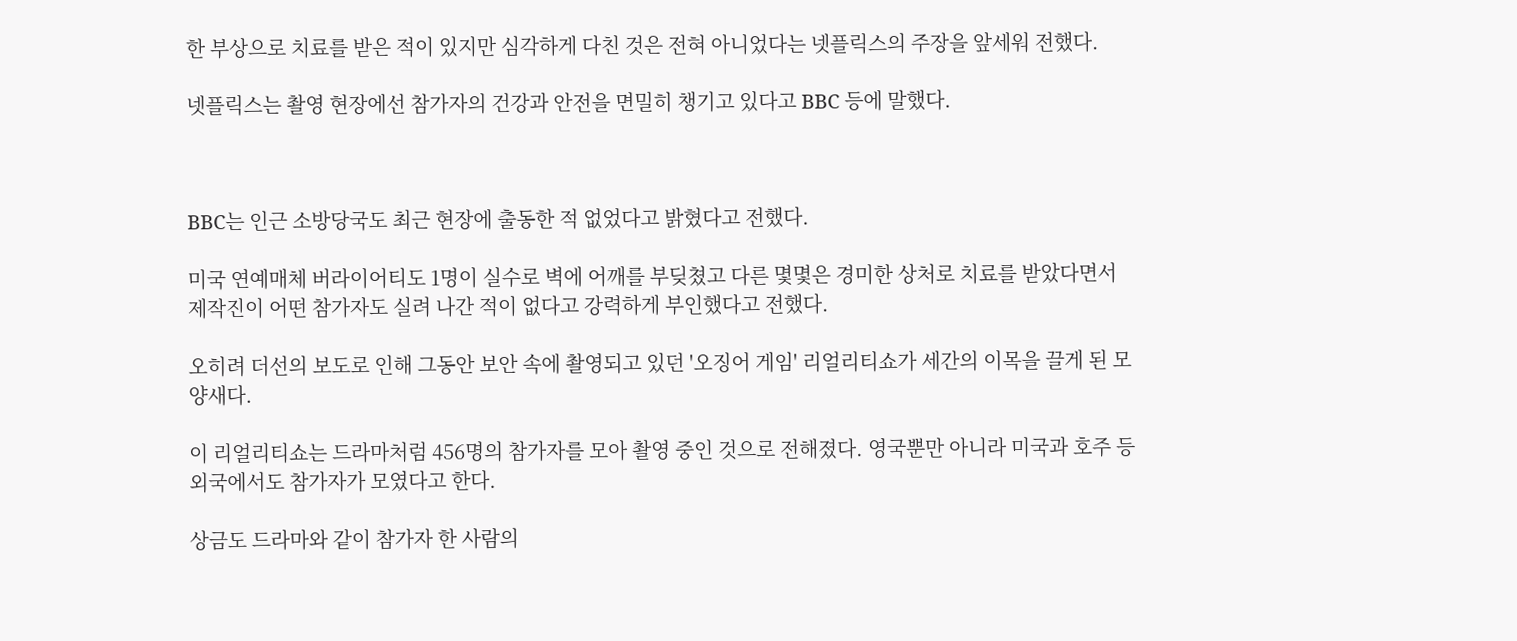한 부상으로 치료를 받은 적이 있지만 심각하게 다친 것은 전혀 아니었다는 넷플릭스의 주장을 앞세워 전했다.

넷플릭스는 촬영 현장에선 참가자의 건강과 안전을 면밀히 챙기고 있다고 BBC 등에 말했다.



BBC는 인근 소방당국도 최근 현장에 출동한 적 없었다고 밝혔다고 전했다.

미국 연예매체 버라이어티도 1명이 실수로 벽에 어깨를 부딪쳤고 다른 몇몇은 경미한 상처로 치료를 받았다면서 제작진이 어떤 참가자도 실려 나간 적이 없다고 강력하게 부인했다고 전했다.

오히려 더선의 보도로 인해 그동안 보안 속에 촬영되고 있던 '오징어 게임' 리얼리티쇼가 세간의 이목을 끌게 된 모양새다.

이 리얼리티쇼는 드라마처럼 456명의 참가자를 모아 촬영 중인 것으로 전해졌다. 영국뿐만 아니라 미국과 호주 등 외국에서도 참가자가 모였다고 한다.

상금도 드라마와 같이 참가자 한 사람의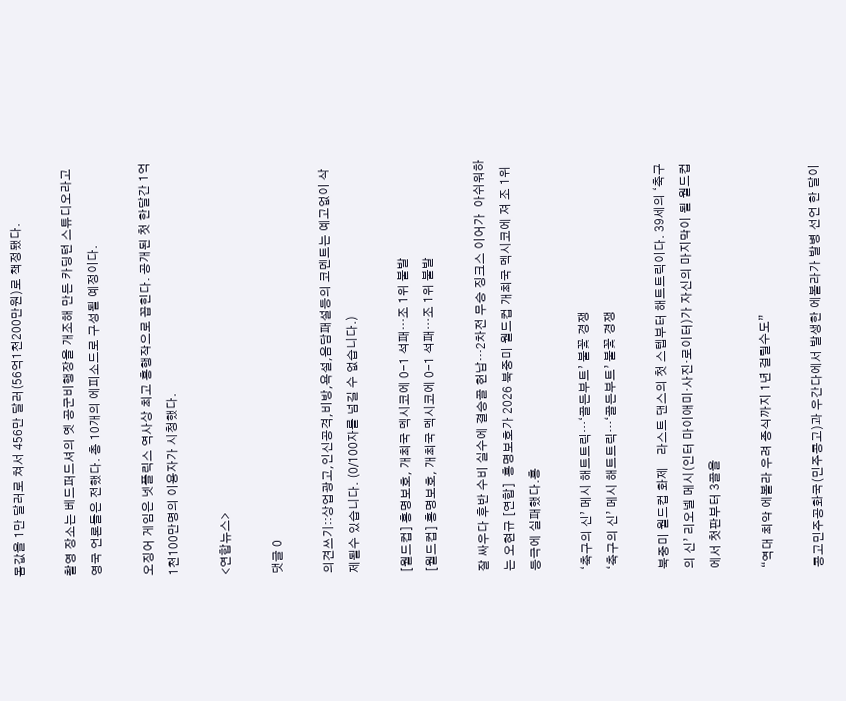몸값을 1만 달러로 쳐서 456만 달러(56억1천200만원)로 책정됐다.

촬영 장소는 베드퍼드셔의 옛 공군비행장을 개조해 만든 카딩턴 스튜디오라고 영국 언론들은 전했다. 총 10개의 에피소드로 구성될 예정이다.

오징어 게임은 넷플릭스 역사상 최고 흥행작으로 꼽힌다. 공개된 첫 한달간 1억1천100만명의 이용자가 시청했다.

<연합뉴스>

댓글 0

의견쓰기::상업광고,인신공격,비방,욕설,음담패설등의 코멘트는 예고없이 삭제될수 있습니다. (0/100자를 넘길 수 없습니다.)

[월드컵] 홍명보호, 개최국 멕시코에 0-1 석패…조 1위 불발
[월드컵] 홍명보호, 개최국 멕시코에 0-1 석패…조 1위 불발

잘 싸우다 후반 수비 실수에 결승골 헌납…2차전 무승 징크스 이어가  아쉬워하는 오현규 [연합]  홍명보호가 2026 북중미 월드컵 개최국 멕시코에 져 조 1위 등극에 실패했다.홍

‘축구의 신’ 메시 해트트릭…‘골든부트’ 불꽃 경쟁
‘축구의 신’ 메시 해트트릭…‘골든부트’ 불꽃 경쟁

북중미 월드컵 화제    라스트 댄스의 첫 스텝부터 해트트릭이다. 39세의 ‘축구의 신’ 리오넬 메시(인터 마이애미·사진·로이터)가 자신의 마지막이 될 월드컵에서 첫판부터 3골을

“역대 최악 에볼라 우려 종식까지 1년 걸릴수도”

콩고민주공화국(민주콩고)과 우간다에서 발생한 에볼라가 발병 선언 한 달이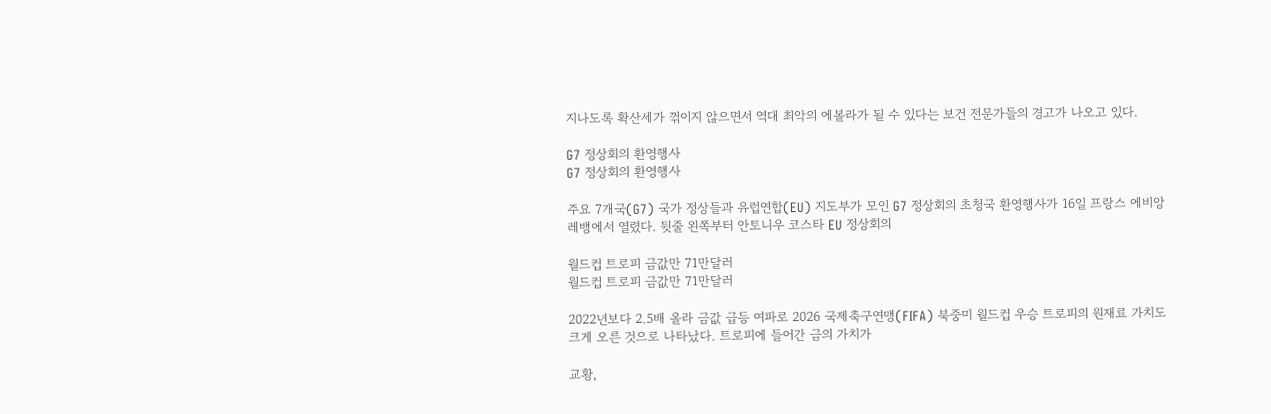지나도록 확산세가 꺾이지 않으면서 역대 최악의 에볼라가 될 수 있다는 보건 전문가들의 경고가 나오고 있다.

G7 정상회의 환영행사
G7 정상회의 환영행사

주요 7개국(G7) 국가 정상들과 유럽연합(EU) 지도부가 모인 G7 정상회의 초청국 환영행사가 16일 프랑스 에비앙레뱅에서 열렸다. 뒷줄 왼쪽부터 안토니우 코스타 EU 정상회의

월드컵 트로피 금값만 71만달러
월드컵 트로피 금값만 71만달러

2022년보다 2.5배 올라 금값 급등 여파로 2026 국제축구연맹(FIFA) 북중미 월드컵 우승 트로피의 원재료 가치도 크게 오른 것으로 나타났다. 트로피에 들어간 금의 가치가

교황,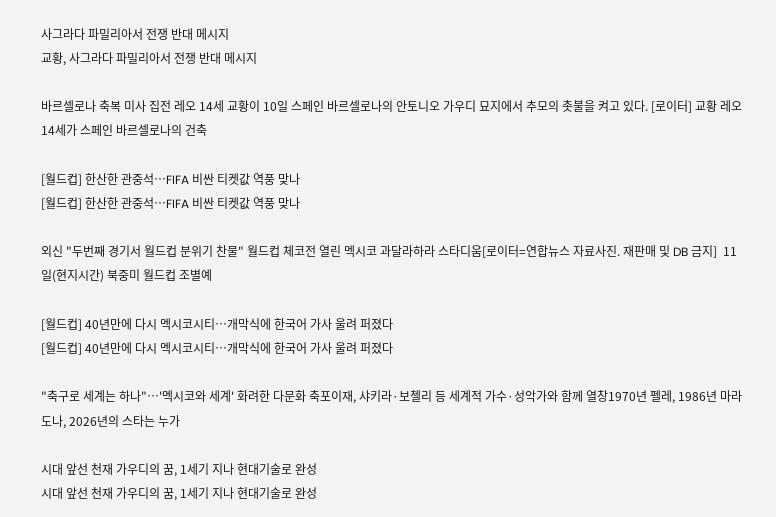사그라다 파밀리아서 전쟁 반대 메시지
교황, 사그라다 파밀리아서 전쟁 반대 메시지

바르셀로나 축복 미사 집전 레오 14세 교황이 10일 스페인 바르셀로나의 안토니오 가우디 묘지에서 추모의 촛불을 켜고 있다. [로이터] 교황 레오 14세가 스페인 바르셀로나의 건축

[월드컵] 한산한 관중석…FIFA 비싼 티켓값 역풍 맞나
[월드컵] 한산한 관중석…FIFA 비싼 티켓값 역풍 맞나

외신 "두번째 경기서 월드컵 분위기 찬물" 월드컵 체코전 열린 멕시코 과달라하라 스타디움[로이터=연합뉴스 자료사진. 재판매 및 DB 금지]  11일(현지시간) 북중미 월드컵 조별예

[월드컵] 40년만에 다시 멕시코시티…개막식에 한국어 가사 울려 퍼졌다
[월드컵] 40년만에 다시 멕시코시티…개막식에 한국어 가사 울려 퍼졌다

"축구로 세계는 하나"…'멕시코와 세계' 화려한 다문화 축포이재, 샤키라·보첼리 등 세계적 가수·성악가와 함께 열창1970년 펠레, 1986년 마라도나, 2026년의 스타는 누가

시대 앞선 천재 가우디의 꿈, 1세기 지나 현대기술로 완성
시대 앞선 천재 가우디의 꿈, 1세기 지나 현대기술로 완성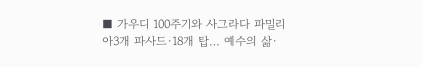■ 가우디 100주기와 사그라다 파밀리아3개 파사드·18개 탑… 예수의 삶·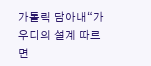가톨릭 담아내“가 우디의 설계 따르면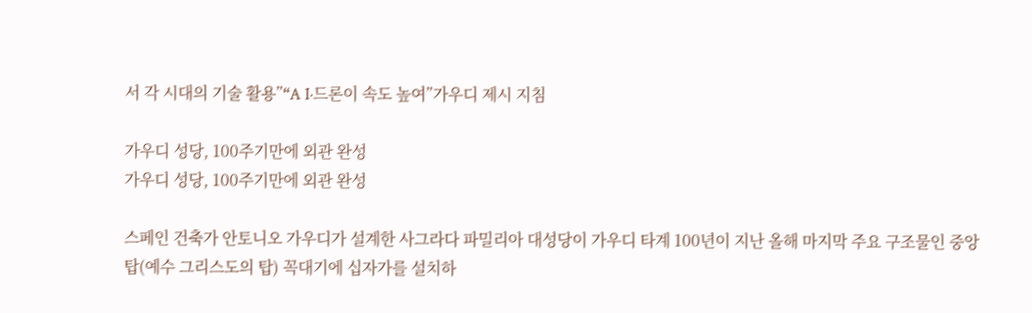서 각 시대의 기술 활용”“A I·드론이 속도 높여”가우디 제시 지침

가우디 성당, 100주기만에 외관 완성
가우디 성당, 100주기만에 외관 완성

스페인 건축가 안토니오 가우디가 설계한 사그라다 파밀리아 대성당이 가우디 타계 100년이 지난 올해 마지막 주요 구조물인 중앙탑(예수 그리스도의 탑) 꼭대기에 십자가를 설치하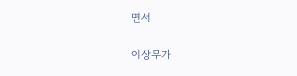면서

이상무가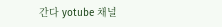간다 yotube 채널